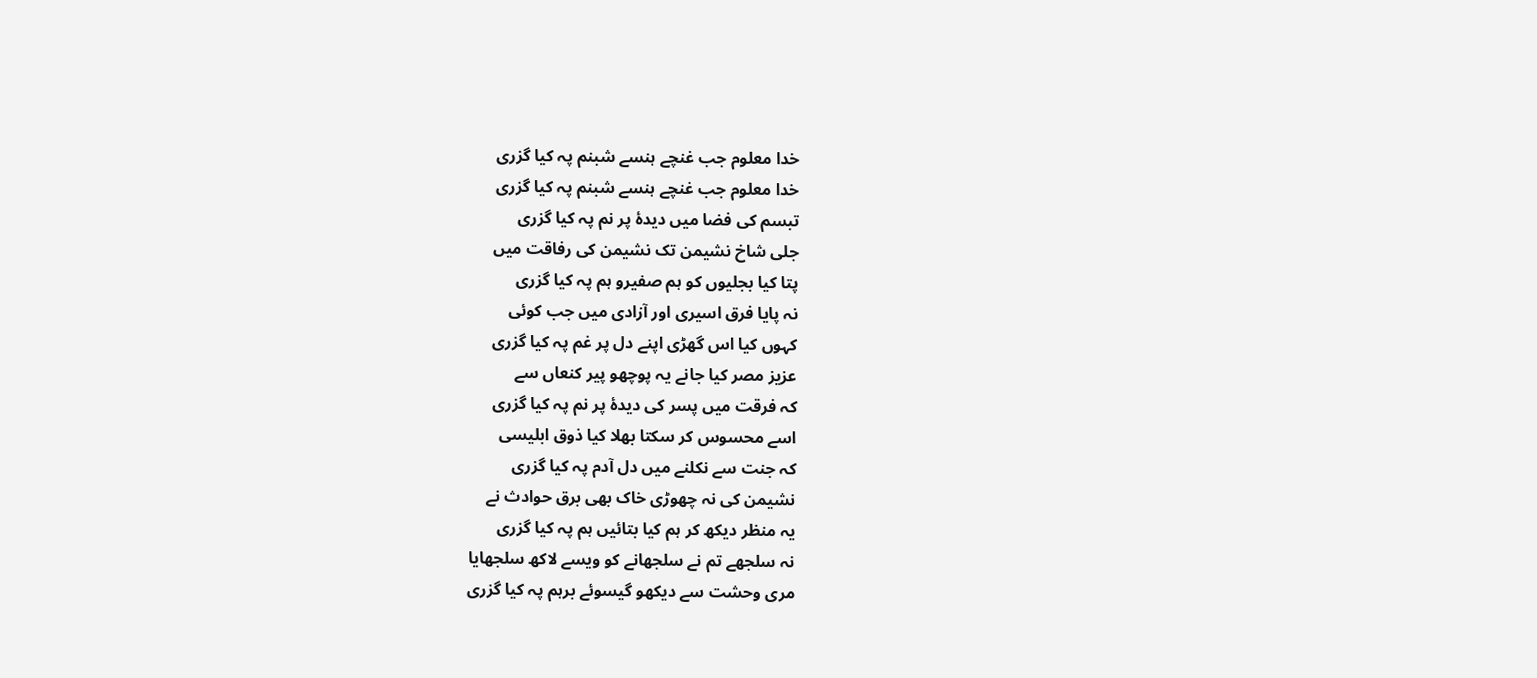خدا معلوم جب غنچے ہنسے شبنم پہ کیا گزری
خدا معلوم جب غنچے ہنسے شبنم پہ کیا گزری
تبسم کی فضا میں دیدۂ پر نم پہ کیا گزری
جلی شاخ نشیمن تک نشیمن کی رفاقت میں
پتا کیا بجلیوں کو ہم صفیرو ہم پہ کیا گزری
نہ پایا فرق اسیری اور آزادی میں جب کوئی
کہوں کیا اس گھڑی اپنے دل پر غم پہ کیا گزری
عزیز مصر کیا جانے یہ پوچھو پیر کنعاں سے
کہ فرقت میں پسر کی دیدۂ پر نم پہ کیا گزری
اسے محسوس کر سکتا بھلا کیا ذوق ابلیسی
کہ جنت سے نکلنے میں دل آدم پہ کیا گزری
نشیمن کی نہ چھوڑی خاک بھی برق حوادث نے
یہ منظر دیکھ کر ہم کیا بتائیں ہم پہ کیا گزری
نہ سلجھے تم نے سلجھانے کو ویسے لاکھ سلجھایا
مری وحشت سے دیکھو گیسوئے برہم پہ کیا گزری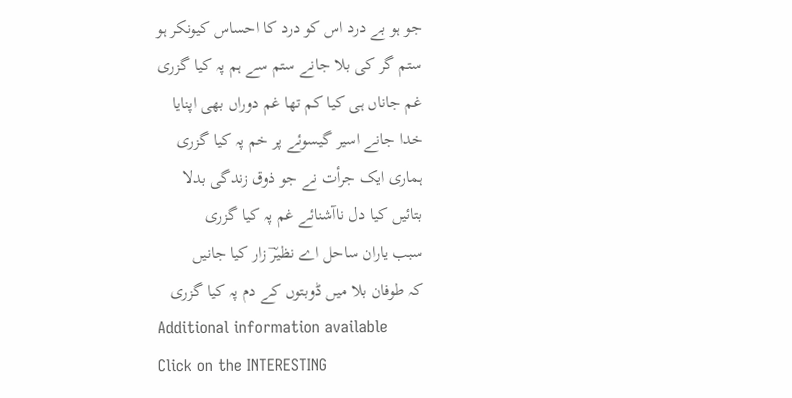جو ہو بے درد اس کو درد کا احساس کیونکر ہو
ستم گر کی بلا جانے ستم سے ہم پہ کیا گزری
غم جاناں ہی کیا کم تھا غم دوراں بھی اپنایا
خدا جانے اسیر گیسوئے پر خم پہ کیا گزری
ہماری ایک جرأت نے جو ذوق زندگی بدلا
بتائیں کیا دل ناآشنائے غم پہ کیا گزری
سبب یاران ساحل اے نظیرؔ زار کیا جانیں
کہ طوفان بلا میں ڈوبتوں کے دم پہ کیا گزری
Additional information available
Click on the INTERESTING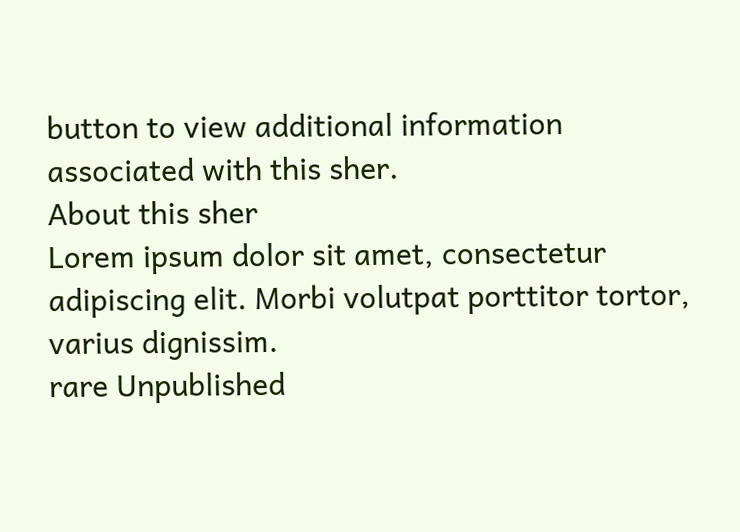button to view additional information associated with this sher.
About this sher
Lorem ipsum dolor sit amet, consectetur adipiscing elit. Morbi volutpat porttitor tortor, varius dignissim.
rare Unpublished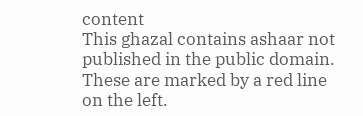content
This ghazal contains ashaar not published in the public domain. These are marked by a red line on the left.